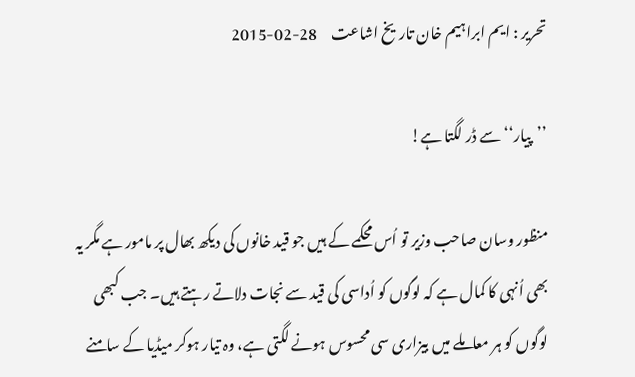تحریر : ایم ابراہیم خان تاریخ اشاعت     28-02-2015

’’پیار‘‘ سے ڈر لگتا ہے!

منظور وسان صاحب وزیر تو اُس محکمے کے ہیں جو قید خانوں کی دیکھ بھال پر مامور ہے مگر یہ بھی اُنہی کا کمال ہے کہ لوگوں کو اُداسی کی قید سے نجات دلاتے رہتے ہیں۔ جب کبھی لوگوں کو ہر معاملے میں بیزاری سی محسوس ہونے لگتی ہے، وہ تیار ہوکر میڈیا کے سامنے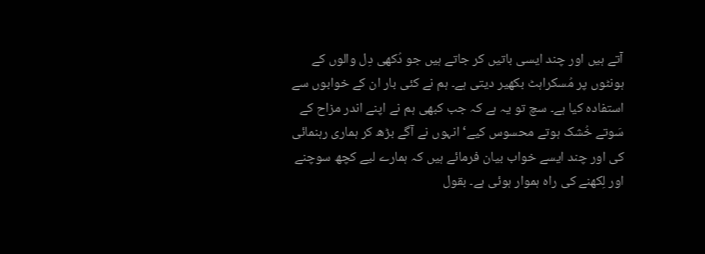آتے ہیں اور چند ایسی باتیں کر جاتے ہیں جو دُکھی دِل والوں کے ہونٹوں پر مُسکراہٹ بکھیر دیتی ہے۔ ہم نے کئی بار ان کے خوابوں سے استفادہ کیا ہے۔ سچ تو یہ ہے کہ جب کبھی ہم نے اپنے اندر مزاح کے سَوتے خُشک ہوتے محسوس کیے‘ انہوں نے آگے بڑھ کر ہماری رہنمائی کی اور چند ایسے خواب بیان فرمائے ہیں کہ ہمارے لیے کچھ سوچنے اور لِکھنے کی راہ ہموار ہوئی ہے۔ بقول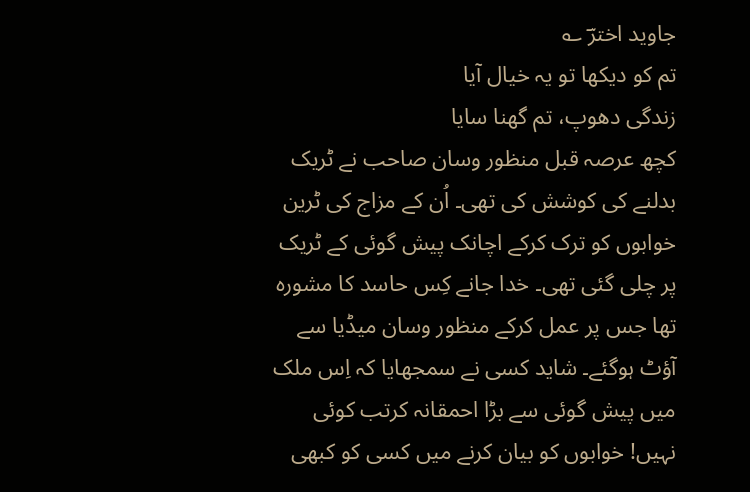جاوید اخترؔ ؎
تم کو دیکھا تو یہ خیال آیا
زندگی دھوپ، تم گھنا سایا
کچھ عرصہ قبل منظور وسان صاحب نے ٹریک بدلنے کی کوشش کی تھی۔ اُن کے مزاج کی ٹرین خوابوں کو ترک کرکے اچانک پیش گوئی کے ٹریک پر چلی گئی تھی۔ خدا جانے کِس حاسد کا مشورہ تھا جس پر عمل کرکے منظور وسان میڈیا سے آؤٹ ہوگئے۔ شاید کسی نے سمجھایا کہ اِس ملک میں پیش گوئی سے بڑا احمقانہ کرتب کوئی نہیں! خوابوں کو بیان کرنے میں کسی کو کبھی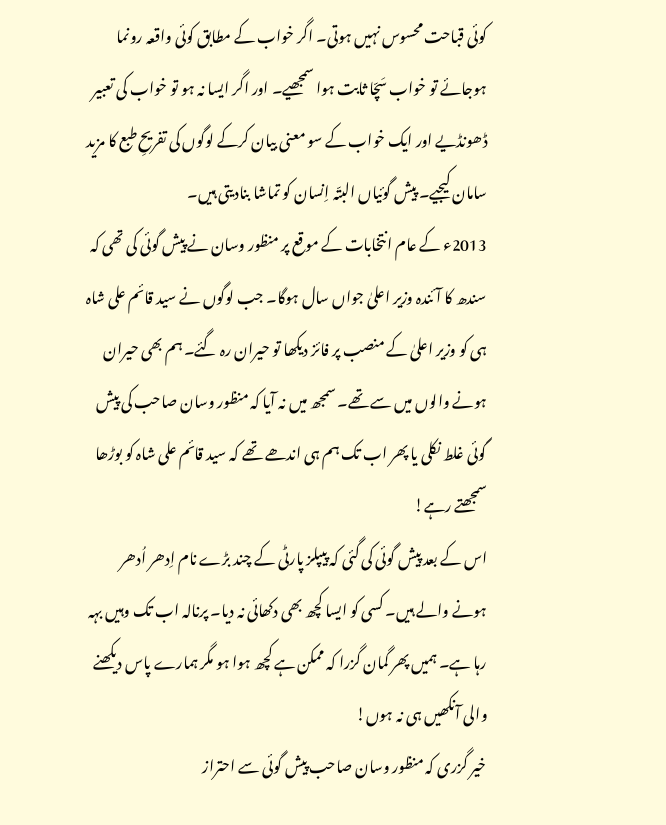کوئی قباحت محسوس نہیں ہوتی۔ اگر خواب کے مطابق کوئی واقعہ رونما ہوجائے تو خواب سَچّا ثابت ہوا سمجھیے۔ اور اگر ایسا نہ ہو تو خواب کی تعبیر ڈھونڈیے اور ایک خواب کے سو معنی بیان کرکے لوگوں کی تفریحِ طبع کا مزید سامان کیجیے۔ پیش گوئیاں البتّہ اِنسان کو تماشا بنادیتی ہیں۔
2013ء کے عام انتخابات کے موقع پر منظور وسان نے پیش گوئی کی تھی کہ سندھ کا آئندہ وزیر اعلیٰ جواں سال ہوگا۔ جب لوگوں نے سید قائم علی شاہ ہی کو وزیر اعلیٰ کے منصب پر فائز دیکھا تو حیران رہ گئے۔ ہم بھی حیران ہونے والوں میں سے تھے۔ سمجھ میں نہ آیا کہ منظور وسان صاحب کی پیش گوئی غلط نکلی یا پھر اب تک ہم ہی اندھے تھے کہ سید قائم علی شاہ کو بوڑھا سمجھتے رہے!
اس کے بعد پیش گوئی کی گئی کہ پیپلز پارٹی کے چند بڑے نام اِدھر اُدھر ہونے والے ہیں۔ کسی کو ایسا کچھ بھی دکھائی نہ دیا۔ پرنالہ اب تک وہیں بہہ رہا ہے۔ ہمیں پھر گمان گزرا کہ ممکن ہے کچھ ہوا ہو مگر ہمارے پاس دیکھنے والی آنکھیں ہی نہ ہوں!
خیر گزری کہ منظور وسان صاحب پیش گوئی سے احتراز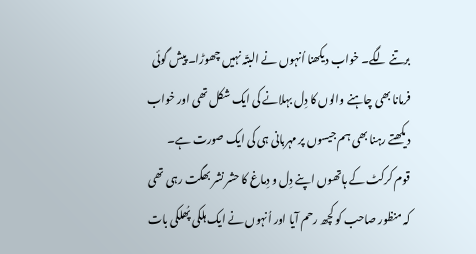برتنے لگے۔ خواب دیکھنا اُنہوں نے البتّہ نہیں چھوڑا۔ پیش گوئی فرمانا بھی چاہنے والوں کا دِل بہلانے کی ایک شکل تھی اور خواب دیکھتے رہنا بھی ہم جیسوں پر مہربانی ہی کی ایک صورت ہے۔
قوم کرکٹ کے ہاتھوں اپنے دِل و دِماغ کا حشر نشر بھگت رہی تھی کہ منظور صاحب کو کچھ رحم آیا اور اُنہوں نے ایک ہلکی پُھلکی بات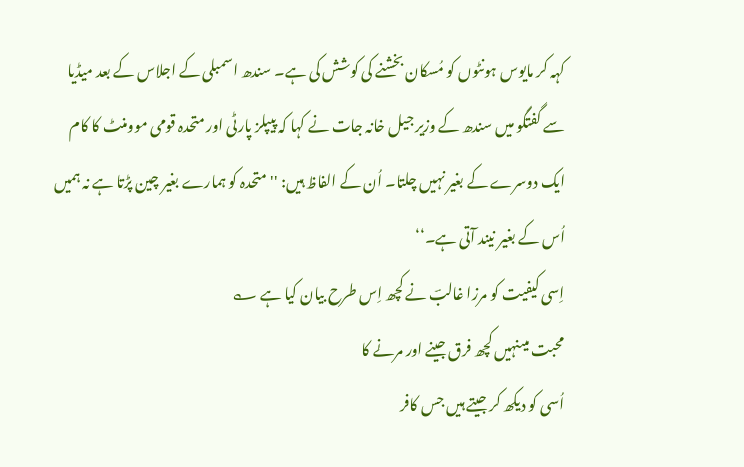کہہ کر مایوس ہونٹوں کو مُسکان بخشنے کی کوشش کی ہے۔ سندھ اسمبلی کے اجلاس کے بعد میڈیا سے گفتگو میں سندھ کے وزیر جیل خانہ جات نے کہا کہ پیپلز پارٹی اور متحدہ قومی موومنٹ کا کام ایک دوسرے کے بغیر نہیں چلتا۔ اُن کے الفاظ ہیں: ''متحدہ کو ہمارے بغیر چین پڑتا ہے نہ ہمیں اُس کے بغیر نیند آتی ہے۔‘‘
اِسی کیفیت کو مرزا غالبؔ نے کچھ اِس طرح بیان کیا ہے ؎
محبت میںنہیں کچھ فرق جینے اور مرنے کا
اُسی کو دیکھ کر جیتے ہیں جس کافر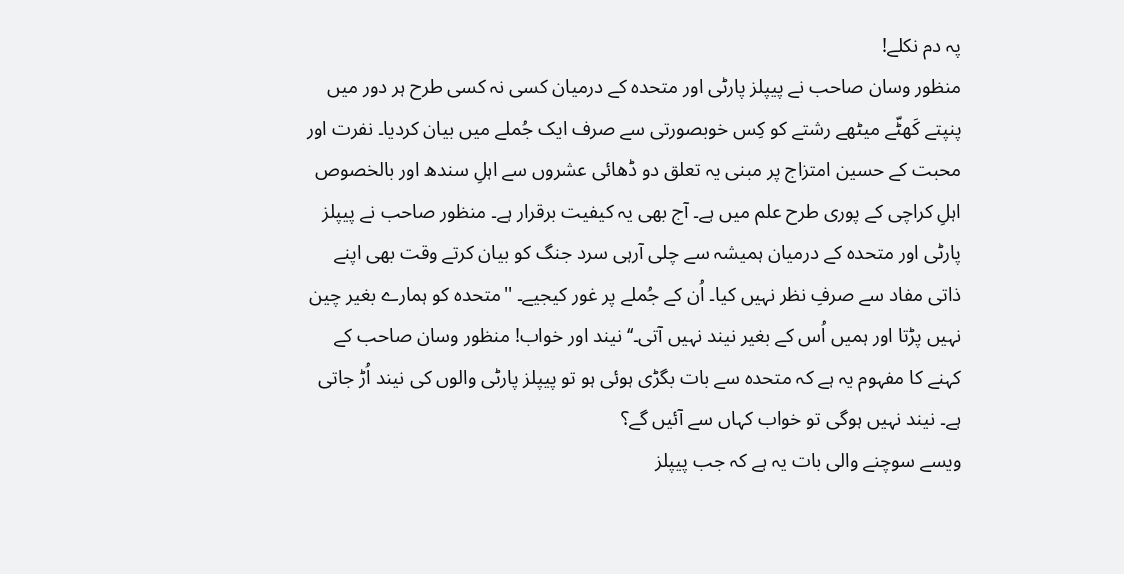پہ دم نکلے!
منظور وسان صاحب نے پیپلز پارٹی اور متحدہ کے درمیان کسی نہ کسی طرح ہر دور میں پنپتے کَھٹّے میٹھے رشتے کو کِس خوبصورتی سے صرف ایک جُملے میں بیان کردیا۔ نفرت اور محبت کے حسین امتزاج پر مبنی یہ تعلق دو ڈھائی عشروں سے اہلِ سندھ اور بالخصوص اہلِ کراچی کے پوری طرح علم میں ہے۔ آج بھی یہ کیفیت برقرار ہے۔ منظور صاحب نے پیپلز پارٹی اور متحدہ کے درمیان ہمیشہ سے چلی آرہی سرد جنگ کو بیان کرتے وقت بھی اپنے ذاتی مفاد سے صرفِ نظر نہیں کیا۔ اُن کے جُملے پر غور کیجیے۔ ''متحدہ کو ہمارے بغیر چین نہیں پڑتا اور ہمیں اُس کے بغیر نیند نہیں آتی۔‘‘ نیند اور خواب! منظور وسان صاحب کے کہنے کا مفہوم یہ ہے کہ متحدہ سے بات بگڑی ہوئی ہو تو پیپلز پارٹی والوں کی نیند اُڑ جاتی ہے۔ نیند نہیں ہوگی تو خواب کہاں سے آئیں گے؟
ویسے سوچنے والی بات یہ ہے کہ جب پیپلز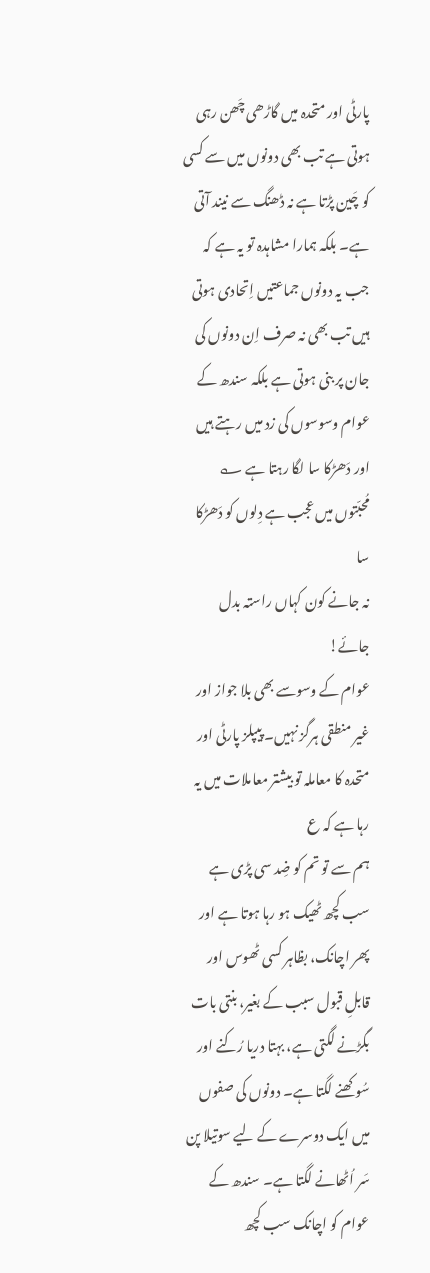پارٹی اور متحدہ میں گاڑھی چَھن رہی ہوتی ہے تب بھی دونوں میں سے کسی کو چَین پڑتا ہے نہ ڈھنگ سے نیند آتی ہے۔ بلکہ ہمارا مشاہدہ تو یہ ہے کہ جب یہ دونوں جماعتیں اِتحادی ہوتی ہیں تب بھی نہ صرف اِن دونوں کی جان پر بنی ہوتی ہے بلکہ سندھ کے عوام وسوسوں کی زد میں رہتے ہیں اور دَھڑکا سا لگا رہتا ہے ؎
مُحبّتوں میں عجب ہے دِلوں کو دَھڑکا سا
نہ جانے کون کہاں راستہ بدل جائے!
عوام کے وسوسے بھی بلا جواز اور غیر منطقی ہرگز نہیں۔ پیپلز پارٹی اور متحدہ کا معاملہ تو بیشتر معاملات میں یہ رہا ہے کہ ع
ہم سے تو تم کو ضِد سی پڑی ہے
سب کچھ ٹھیک ہو رہا ہوتا ہے اور پھر اچانک، بظاہر کسی ٹھوس اور قابلِ قبول سبب کے بغیر، بنتی بات بگڑنے لگتی ہے، بہتا دریا رُکنے اور سُوکھنے لگتا ہے۔ دونوں کی صفوں میں ایک دوسرے کے لیے سوتیلا پن سَر اُٹھانے لگتا ہے۔ سندھ کے عوام کو اچانک سب کچھ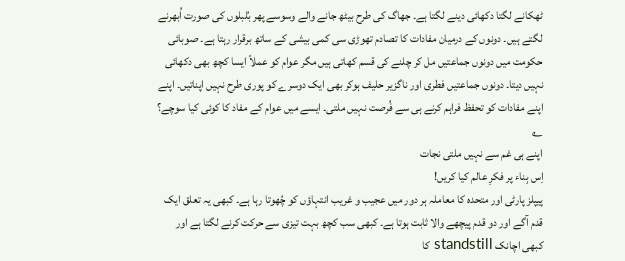ٹھکانے لگتا دکھائی دینے لگتا ہے۔ جھاگ کی طرح بیٹھ جانے والے وسوسے پھر بُلبلوں کی صورت اُبھرنے لگتے ہیں۔ دونوں کے درمیان مفادات کا تصادم تھوڑی سی کمی بیشی کے ساتھ برقرار رہتا ہے۔ صوبائی حکومت میں دونوں جماعتیں مل کر چلنے کی قسم کھاتی ہیں مگر عوام کو عملاً ایسا کچھ بھی دکھائی نہیں دیتا۔ دونوں جماعتیں فطری اور ناگزیر حلیف ہوکر بھی ایک دوسرے کو پوری طرح نہیں اپناتیں۔ اپنے اپنے مفادات کو تحفظ فراہم کرنے ہی سے فُرصت نہیں ملتی۔ ایسے میں عوام کے مفاد کا کوئی کیا سوچے؟ ؎
اپنے ہی غم سے نہیں ملتی نجات
اِس بِناء پر فکرِ عالم کیا کریں!
پیپلز پارٹی اور متحدہ کا معاملہ ہر دور میں عجیب و غریب انتہاؤں کو چُھوتا رہا ہے۔ کبھی یہ تعلق ایک قدم آگے اور دو قدم پیچھے والا ثابت ہوتا ہے۔ کبھی سب کچھ بہت تیزی سے حرکت کرنے لگتا ہے اور کبھی اچانک standstill کا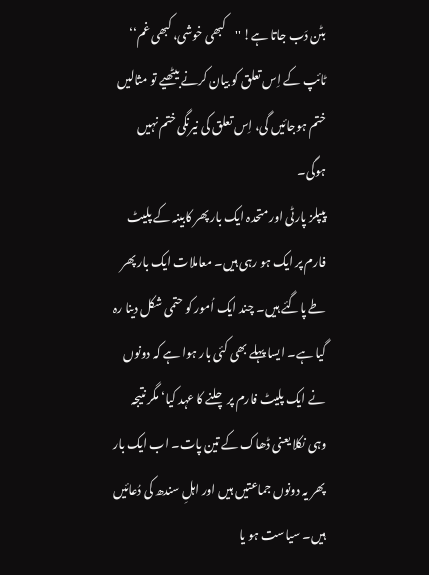بٹن دَب جاتا ہے! ''کبھی خوشی، کبھی غم‘‘ ٹائپ کے اِس تعلق کو بیان کرنے بیٹھیے تو مثالیں ختم ہوجائیں گی، اِس تعلق کی نیرنگی ختم نہیں ہوگی۔
پیپلز پارٹی اور متحدہ ایک بار پھر کابینہ کے پلیٹ فارم پر ایک ہو رہی ہیں۔ معاملات ایک بار پھر طے پاگئے ہیں۔ چند ایک اُمور کو حتمی شکل دینا رہ گیا ہے۔ ایسا پہلے بھی کئی بار ہوا ہے کہ دونوں نے ایک پلیٹ فارم پر چلنے کا عہد کیا‘ مگر نتیجہ وہی نکلا یعنی ڈھاک کے تین پات۔ اب ایک بار پھر یہ دونوں جماعتیں ہیں اور اہلِ سندھ کی دُعائیں ہیں۔ سیاست ہو یا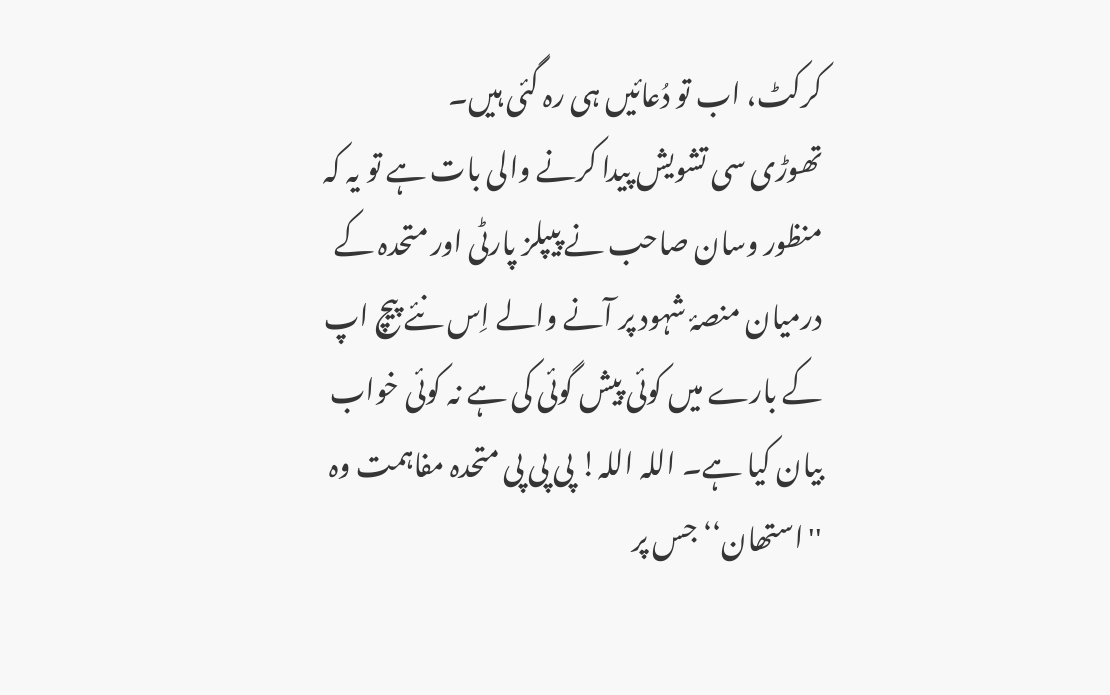کرکٹ، اب تو دُعائیں ہی رہ گئی ہیں۔
تھوڑی سی تشویش پیدا کرنے والی بات ہے تو یہ کہ منظور وسان صاحب نے پیپلز پارٹی اور متحدہ کے درمیان منصۂ شہود پر آنے والے اِس نئے پیچ اپ کے بارے میں کوئی پیش گوئی کی ہے نہ کوئی خواب بیان کیا ہے۔ اللہ اللہ! پی پی پی متحدہ مفاہمت وہ ''استھان‘‘ جس پر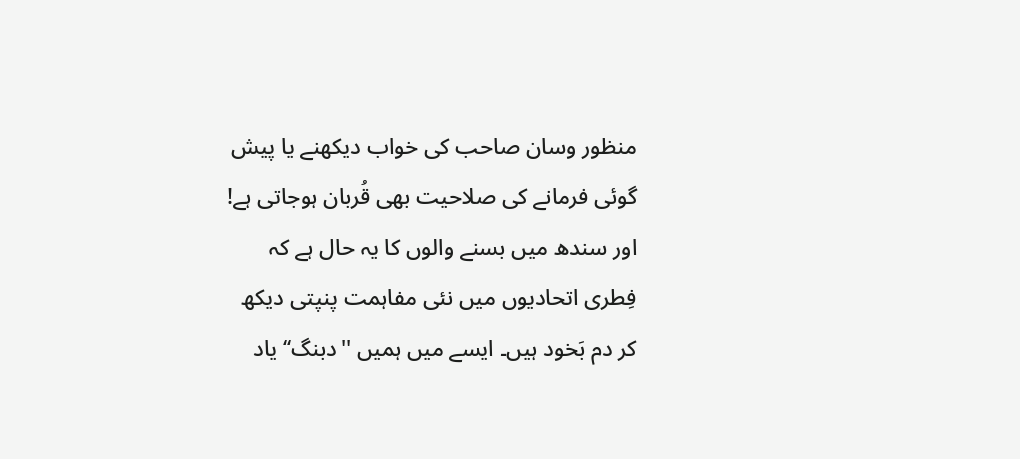منظور وسان صاحب کی خواب دیکھنے یا پیش گوئی فرمانے کی صلاحیت بھی قُربان ہوجاتی ہے! اور سندھ میں بسنے والوں کا یہ حال ہے کہ فِطری اتحادیوں میں نئی مفاہمت پنپتی دیکھ کر دم بَخود ہیں۔ ایسے میں ہمیں ''دبنگ‘‘ یاد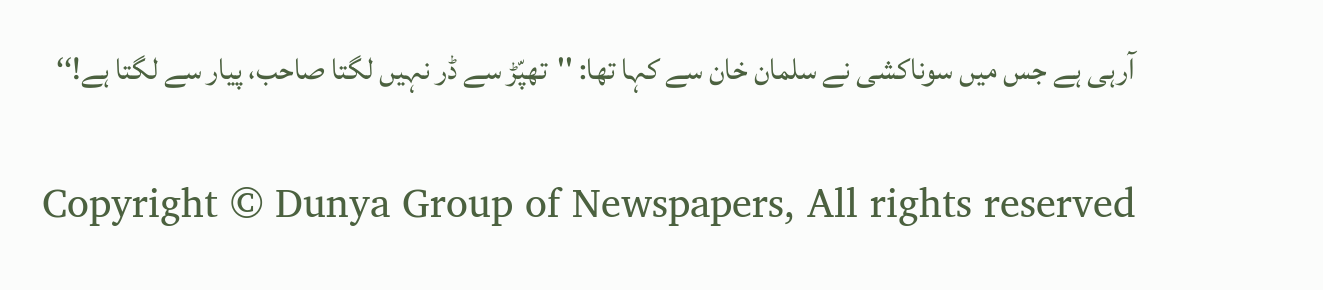آرہی ہے جس میں سوناکشی نے سلمان خان سے کہا تھا: ''تھپّڑ سے ڈر نہیں لگتا صاحب، پیار سے لگتا ہے!‘‘

Copyright © Dunya Group of Newspapers, All rights reserved